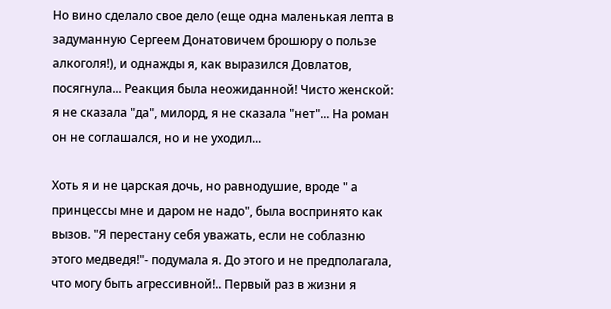Но вино сделало свое дело (еще одна маленькая лепта в задуманную Сергеем Донатовичем брошюру о пользе алкоголя!), и однажды я, как выразился Довлатов, посягнула... Реакция была неожиданной! Чисто женской: я не сказала "да", милорд, я не сказала "нет"... На роман он не соглашался, но и не уходил...

Хоть я и не царская дочь, но равнодушие, вроде " а принцессы мне и даром не надо", была воспринято как вызов. "Я перестану себя уважать, если не соблазню этого медведя!"- подумала я. До этого и не предполагала, что могу быть агрессивной!.. Первый раз в жизни я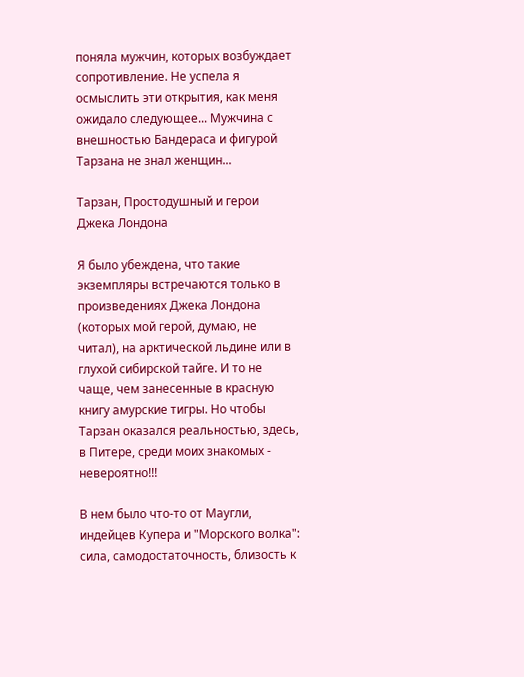поняла мужчин, которых возбуждает сопротивление. Не успела я осмыслить эти открытия, как меня ожидало следующее... Мужчина с внешностью Бандераса и фигурой Тарзана не знал женщин...

Тарзан, Простодушный и герои Джека Лондона

Я было убеждена, что такие экземпляры встречаются только в произведениях Джека Лондона (которых мой герой, думаю, не читал), на арктической льдине или в глухой сибирской тайге. И то не чаще, чем занесенные в красную книгу амурские тигры. Но чтобы Тарзан оказался реальностью, здесь, в Питере, среди моих знакомых - невероятно!!!

В нем было что-то от Маугли, индейцев Купера и "Морского волка": сила, самодостаточность, близость к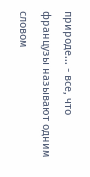природе... - все, что французы называют одним словом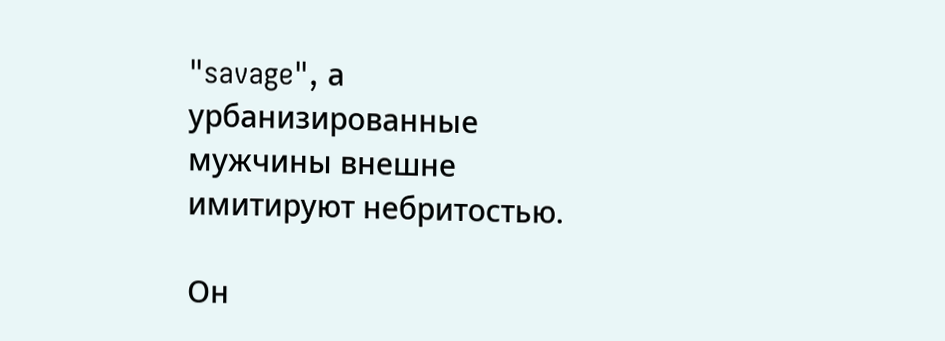"savage", а урбанизированные мужчины внешне имитируют небритостью.

Он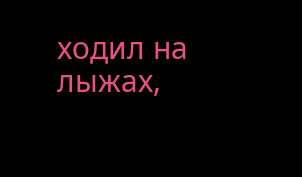ходил на лыжах,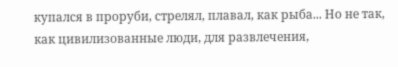купался в проруби, стрелял, плавал, как рыба... Но не так, как цивилизованные люди, для развлечения,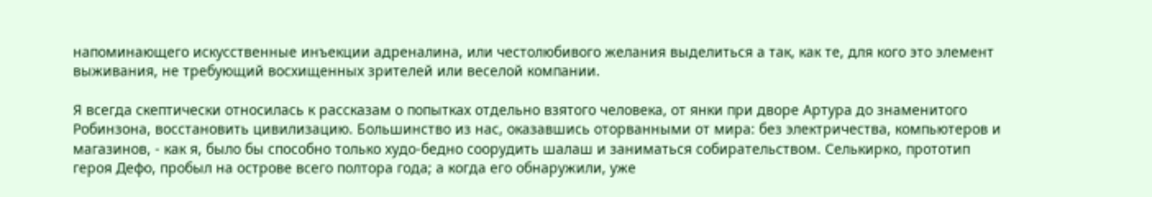напоминающего искусственные инъекции адреналина, или честолюбивого желания выделиться а так, как те, для кого это элемент выживания, не требующий восхищенных зрителей или веселой компании.

Я всегда скептически относилась к рассказам о попытках отдельно взятого человека, от янки при дворе Артура до знаменитого Робинзона, восстановить цивилизацию. Большинство из нас, оказавшись оторванными от мира: без электричества, компьютеров и магазинов, - как я, было бы способно только худо-бедно соорудить шалаш и заниматься собирательством. Селькирко, прототип героя Дефо, пробыл на острове всего полтора года; а когда его обнаружили, уже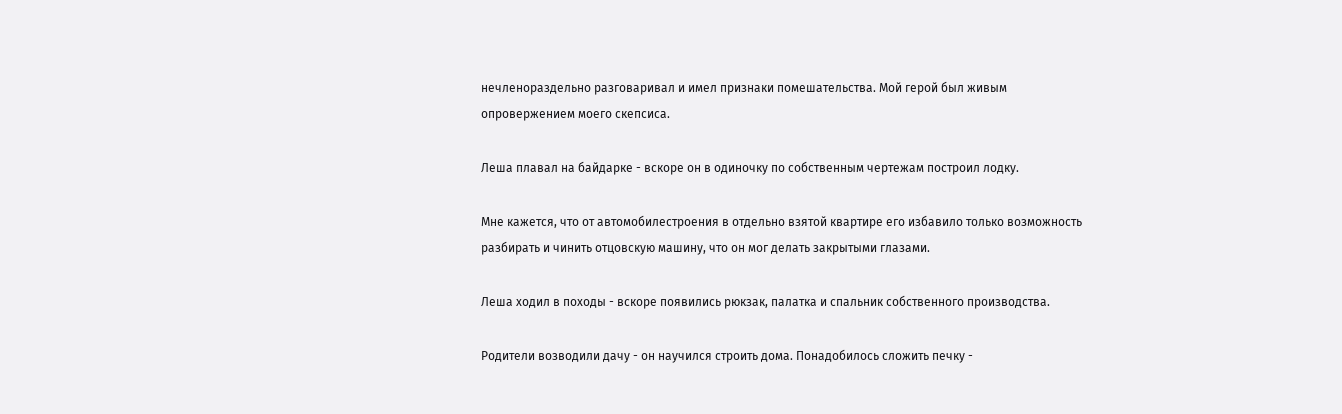нечленораздельно разговаривал и имел признаки помешательства. Мой герой был живым опровержением моего скепсиса.

Леша плавал на байдарке - вскоре он в одиночку по собственным чертежам построил лодку.

Мне кажется, что от автомобилестроения в отдельно взятой квартире его избавило только возможность разбирать и чинить отцовскую машину, что он мог делать закрытыми глазами.

Леша ходил в походы - вскоре появились рюкзак, палатка и спальник собственного производства.

Родители возводили дачу - он научился строить дома. Понадобилось сложить печку -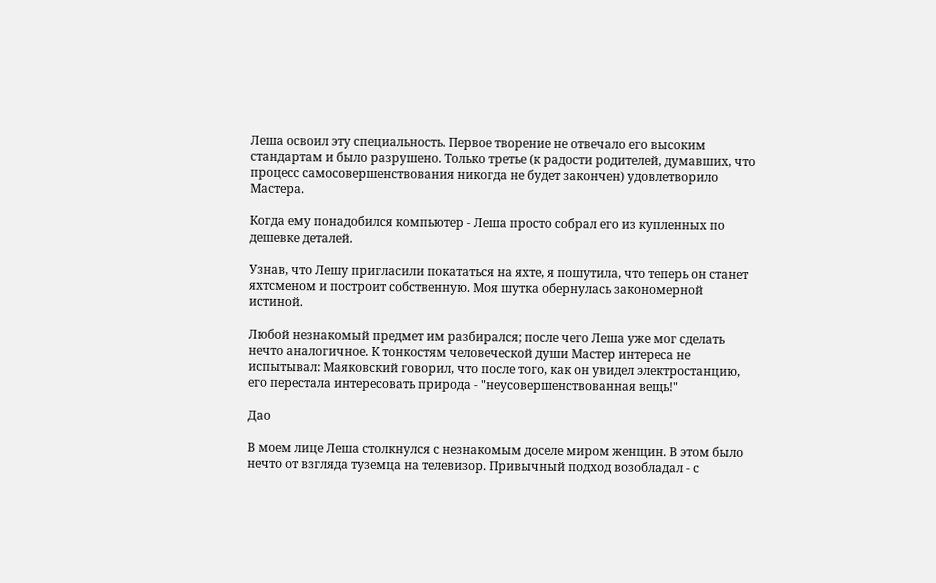Леша освоил эту специальность. Первое творение не отвечало его высоким стандартам и было разрушено. Только третье (к радости родителей, думавших, что процесс самосовершенствования никогда не будет закончен) удовлетворило Мастера.

Когда ему понадобился компьютер - Леша просто собрал его из купленных по дешевке деталей.

Узнав, что Лешу пригласили покататься на яхте, я пошутила, что теперь он станет яхтсменом и построит собственную. Моя шутка обернулась закономерной истиной.

Любой незнакомый предмет им разбирался; после чего Леша уже мог сделать нечто аналогичное. К тонкостям человеческой души Мастер интереса не испытывал: Маяковский говорил, что после того, как он увидел электростанцию, его перестала интересовать природа - "неусовершенствованная вещь!"

Дао

В моем лице Леша столкнулся с незнакомым доселе миром женщин. В этом было нечто от взгляда туземца на телевизор. Привычный подход возобладал - с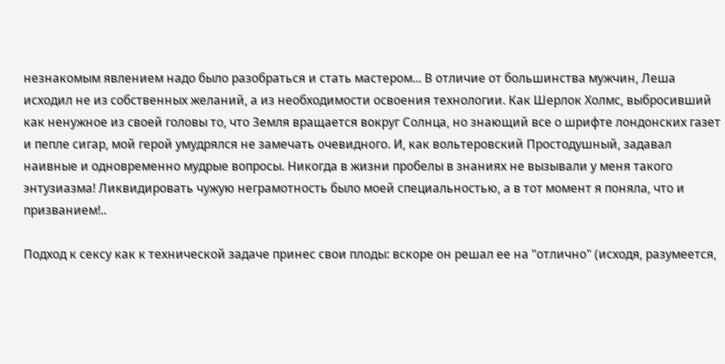незнакомым явлением надо было разобраться и стать мастером... В отличие от большинства мужчин, Леша исходил не из собственных желаний, а из необходимости освоения технологии. Как Шерлок Холмс, выбросивший как ненужное из своей головы то, что Земля вращается вокруг Солнца, но знающий все о шрифте лондонских газет и пепле сигар, мой герой умудрялся не замечать очевидного. И, как вольтеровский Простодушный, задавал наивные и одновременно мудрые вопросы. Никогда в жизни пробелы в знаниях не вызывали у меня такого энтузиазма! Ликвидировать чужую неграмотность было моей специальностью, а в тот момент я поняла, что и призванием!..

Подход к сексу как к технической задаче принес свои плоды: вскоре он решал ее на "отлично" (исходя, разумеется,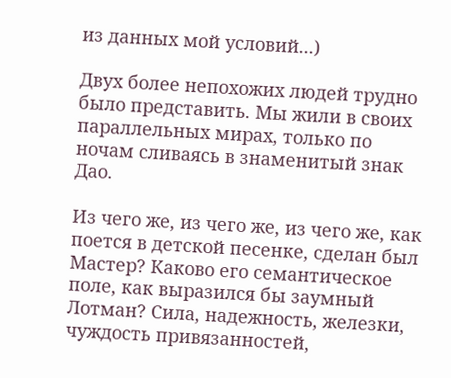из данных мой условий...)

Двух более непохожих людей трудно было представить. Мы жили в своих параллельных мирах, только по ночам сливаясь в знаменитый знак Дао.

Из чего же, из чего же, из чего же, как поется в детской песенке, сделан был Мастер? Каково его семантическое поле, как выразился бы заумный Лотман? Сила, надежность, железки, чуждость привязанностей,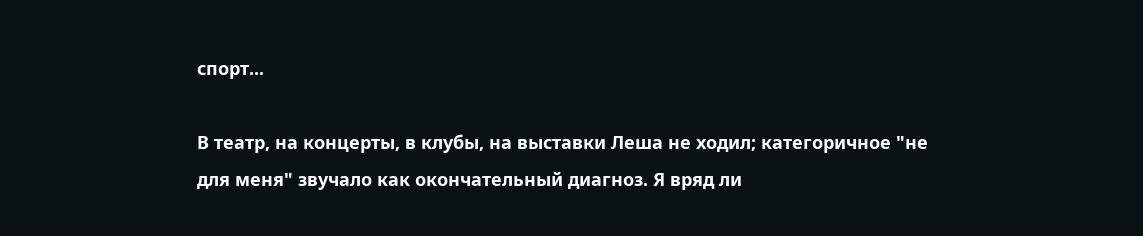спорт...

В театр, на концерты, в клубы, на выставки Леша не ходил; категоричное "не для меня" звучало как окончательный диагноз. Я вряд ли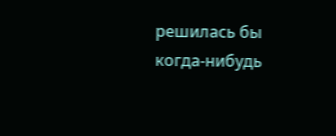решилась бы когда-нибудь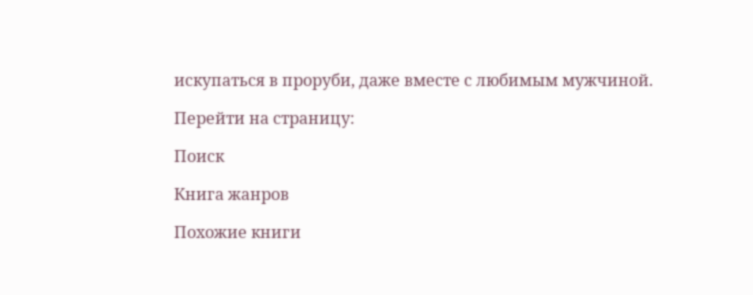искупаться в проруби, даже вместе с любимым мужчиной.

Перейти на страницу:

Поиск

Книга жанров

Похожие книги